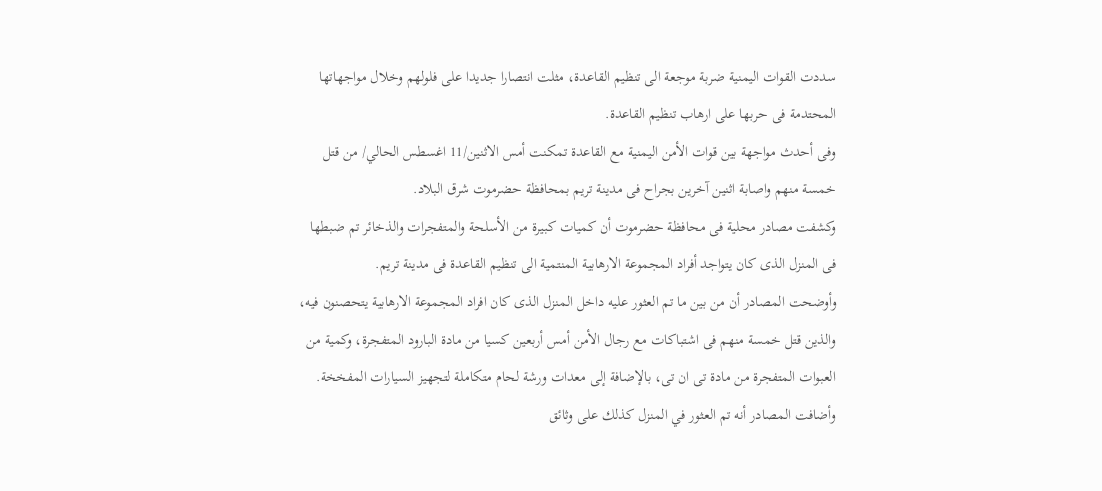سددت القوات اليمنية ضربة موجعة الى تنظيم القاعدة، مثلت انتصارا جديدا على فلولهم وخلال مواجهاتها المحتدمة فى حربها على ارهاب تنظيم القاعدة.
وفى أحدث مواجهة بين قوات الأمن اليمنية مع القاعدة تمكنت أمس الاثنين/11 اغسطس الحالي/ من قتل خمسة منهم واصابة اثنين آخرين بجراح فى مدينة تريم بمحافظة حضرموت شرق البلاد.
وكشفت مصادر محلية فى محافظة حضرموت أن كميات كبيرة من الأسلحة والمتفجرات والذخائر تم ضبطها فى المنزل الذى كان يتواجد أفراد المجموعة الارهابية المنتمية الى تنظيم القاعدة فى مدينة تريم.
وأوضحت المصادر أن من بين ما تم العثور عليه داخل المنزل الذى كان افراد المجموعة الارهابية يتحصنون فيه، والذين قتل خمسة منهم فى اشتباكات مع رجال الأمن أمس أربعين كسيا من مادة البارود المتفجرة، وكمية من العبوات المتفجرة من مادة تى ان تى، بالإضافة إلى معدات ورشة لحام متكاملة لتجهيز السيارات المفخخة.
وأضافت المصادر أنه تم العثور في المنزل كذلك على وثائق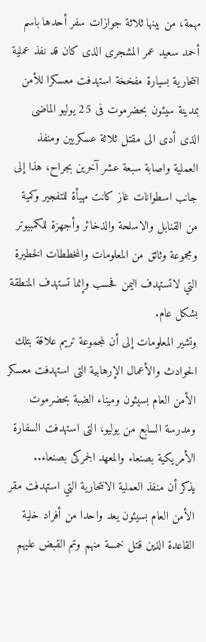مهمة، من بينها ثلاثة جوازات سفر أحدها باسم أحمد سعيد عمر المشجرى الذى كان قد نفذ عملية انتحارية بسيارة مفخخة استهدفت معسكرا للأمن بمدينة سيئون بحضرموت فى 25 يوليو الماضى الذى أدى الى مقتل ثلاثة عسكريين ومنفذ العملية واصابة سبعة عشر آخرين بجراح، هذا إلى جانب اسطوانات غاز كانت مهيأة للتفجير وكمية من القنابل والاسلحة والذخائر وأجهزة للكمبيوتر ومجموعة وثائق من المعلومات والمخططات الخطيرة التي لاتستهدف اليمن فحسب وإنما تستهدف المنطقة بشكل عام.
وتشير المعلومات إلى أن لمجموعة تريم علاقة بتلك الحوادث والأعمال الإرهابية التى استهدفت معسكر الأمن العام بسيئون وميناء الضبة بحضرموت ومدرسة السابع من يوليو، التى استهدفت السفارة الأمريكية بصنعاء والمعهد الجمركى بصنعاء..
يذكر أن منفذ العملية الانتحارية التي استهدفت مقر الأمن العام بسيئون يعد واحدا من أفراد خلية القاعدة الذين قتل خمسة منهم وتم القبض عليهم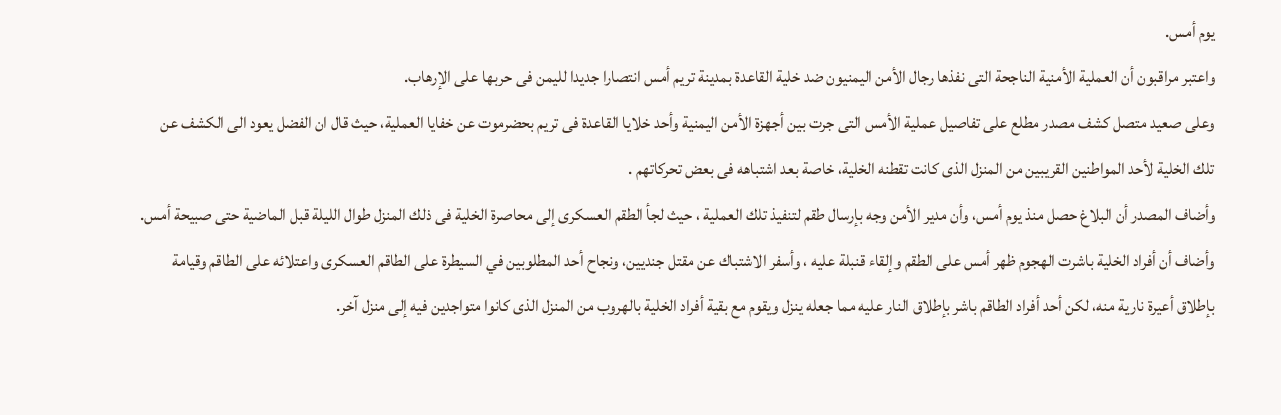يوم أمس.
واعتبر مراقبون أن العملية الأمنية الناجحة التى نفذها رجال الأمن اليمنيون ضد خلية القاعدة بمدينة تريم أمس انتصارا جديدا لليمن فى حربها على الإرهاب.
وعلى صعيد متصل كشف مصدر مطلع على تفاصيل عملية الأمس التى جرت بين أجهزة الأمن اليمنية وأحد خلايا القاعدة فى تريم بحضرموت عن خفايا العملية، حيث قال ان الفضل يعود الى الكشف عن تلك الخلية لأحد المواطنين القريبين من المنزل الذى كانت تقطنه الخلية، خاصة بعد اشتباهه فى بعض تحركاتهم .
وأضاف المصدر أن البلاغ حصل منذ يوم أمس، وأن مدير الأمن وجه بإرسال طقم لتنفيذ تلك العملية ، حيث لجأ الطقم العسكرى إلى محاصرة الخلية فى ذلك المنزل طوال الليلة قبل الماضية حتى صبيحة أمس.
وأضاف أن أفراد الخلية باشرت الهجوم ظهر أمس على الطقم وإلقاء قنبلة عليه ، وأسفر الاشتباك عن مقتل جنديين، ونجاح أحد المطلوبين في السيطرة على الطاقم العسكرى واعتلائه على الطاقم وقيامة بإطلاق أعيرة نارية منه، لكن أحد أفراد الطاقم باشر بإطلاق النار عليه مما جعله ينزل ويقوم مع بقية أفراد الخلية بالهروب من المنزل الذى كانوا متواجدين فيه إلى منزل آخر.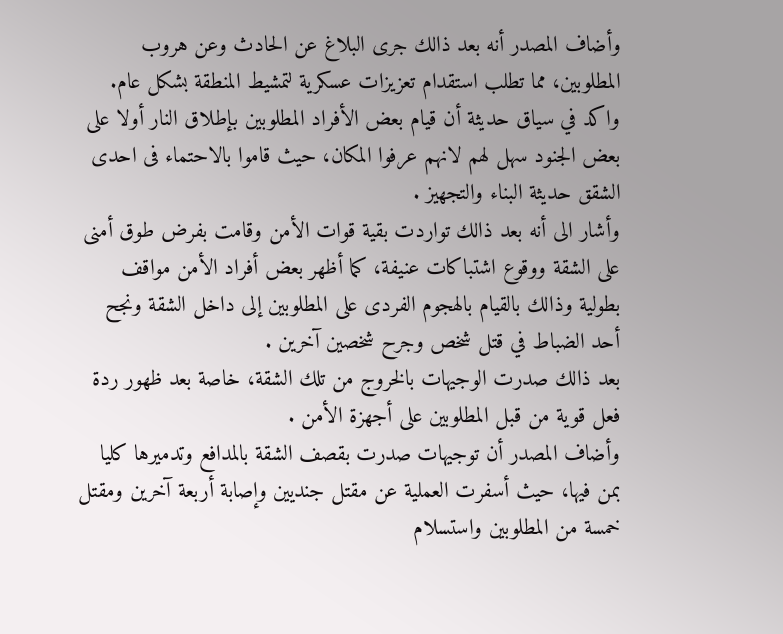وأضاف المصدر أنه بعد ذالك جرى البلاغ عن الحادث وعن هروب المطلوبين، مما تطلب استقدام تعزيزات عسكرية لتمشيط المنطقة بشكل عام.
واكد في سياق حديثة أن قيام بعض الأفراد المطلوبين بإطلاق النار أولا على بعض الجنود سهل لهم لانهم عرفوا المكان، حيث قاموا بالاحتماء فى احدى الشقق حديثة البناء والتجهيز .
وأشار الى أنه بعد ذالك تواردت بقية قوات الأمن وقامت بفرض طوق أمنى على الشقة ووقوع اشتباكات عنيفة، كما أظهر بعض أفراد الأمن مواقف بطولية وذالك بالقيام بالهجوم الفردى على المطلوبين إلى داخل الشقة ونجح أحد الضباط في قتل شخص وجرح شخصين آخرين .
بعد ذالك صدرت الوجيهات بالخروج من تلك الشقة، خاصة بعد ظهور ردة فعل قوية من قبل المطلوبين على أجهزة الأمن .
وأضاف المصدر أن توجيهات صدرت بقصف الشقة بالمدافع وتدميرها كليا بمن فيها، حيث أسفرت العملية عن مقتل جنديين وإصابة أربعة آخرين ومقتل خمسة من المطلوبين واستسلام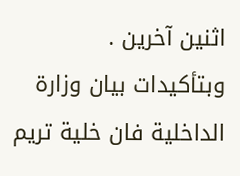اثنين آخرين .
وبتأكيدات بيان وزارة الداخلية فان خلية تريم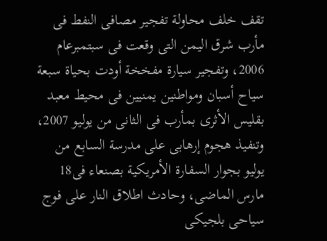تقف خلف محاولة تفجير مصافى النفط فى مأرب شرق اليمن التى وقعت فى سبتمبرعام 2006، وتفجير سيارة مفخخة أودت بحياة سبعة سياح أسبان ومواطنين يمنيين فى محيط معبد بقليس الأثرى بمأرب فى الثانى من يوليو 2007، وتنفيذ هجوم إرهابى على مدرسة السابع من يوليو بجوار السفارة الأمريكية بصنعاء فى18 مارس الماضى، وحادث اطلاق النار على فوج سياحى بلجيكى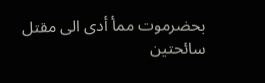بحضرموت ممأ أدى الى مقتل سائحتين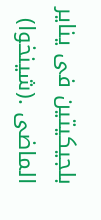بلجيكيتين فى يناير الماضى .(شينخوا)